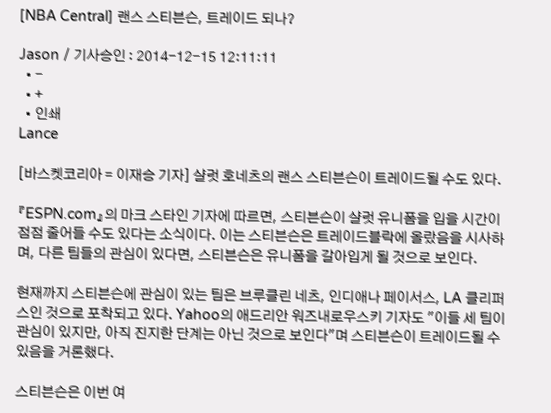[NBA Central] 랜스 스티븐슨, 트레이드 되나?

Jason / 기사승인 : 2014-12-15 12:11:11
  • -
  • +
  • 인쇄
Lance

[바스켓코리아 = 이재승 기자] 샬럿 호네츠의 랜스 스티븐슨이 트레이드될 수도 있다.

『ESPN.com』의 마크 스타인 기자에 따르면, 스티븐슨이 샬럿 유니폼을 입을 시간이 점점 줄어들 수도 있다는 소식이다. 이는 스티븐슨은 트레이드블락에 올랐음을 시사하며, 다른 팀들의 관심이 있다면, 스티븐슨은 유니폼을 갈아입게 될 것으로 보인다.

현재까지 스티븐슨에 관심이 있는 팀은 브루클린 네츠, 인디애나 페이서스, LA 클리퍼스인 것으로 포착되고 있다. Yahoo의 애드리안 워즈내로우스키 기자도 "이들 세 팀이 관심이 있지만, 아직 진지한 단계는 아닌 것으로 보인다"며 스티븐슨이 트레이드될 수 있음을 거론했다.

스티븐슨은 이번 여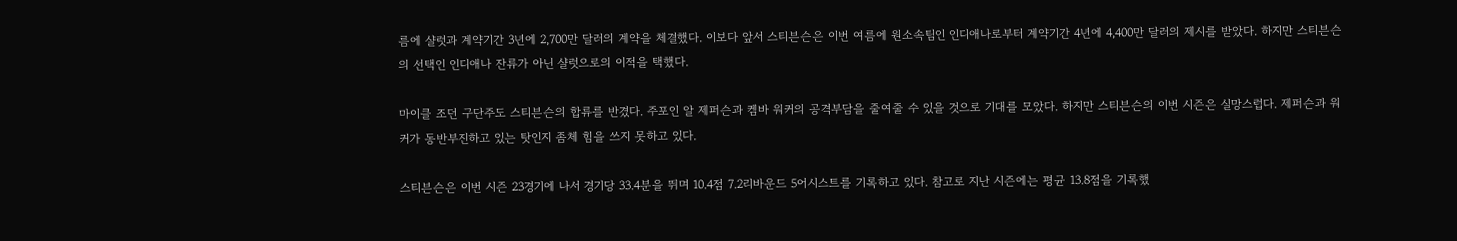름에 샬럿과 계약기간 3년에 2,700만 달러의 계약을 체결했다. 이보다 앞서 스티븐슨은 이번 여름에 원소속팀인 인디애나로부터 계약기간 4년에 4,400만 달러의 제시를 받았다. 하지만 스티븐슨의 선택인 인디애나 잔류가 아닌 샬럿으로의 이적을 택했다.

마이클 조던 구단주도 스티븐슨의 합류를 반겼다. 주포인 알 제퍼슨과 켐바 워커의 공격부담을 줄여줄 수 있을 것으로 기대를 모았다. 하지만 스티븐슨의 이번 시즌은 실망스럽다. 제퍼슨과 워커가 동반부진하고 있는 탓인지 좀체 힘을 쓰지 못하고 있다.

스티븐슨은 이번 시즌 23경기에 나서 경기당 33.4분을 뛰며 10.4점 7.2리바운드 5어시스트를 기록하고 있다. 참고로 지난 시즌에는 평균 13.8점을 기록했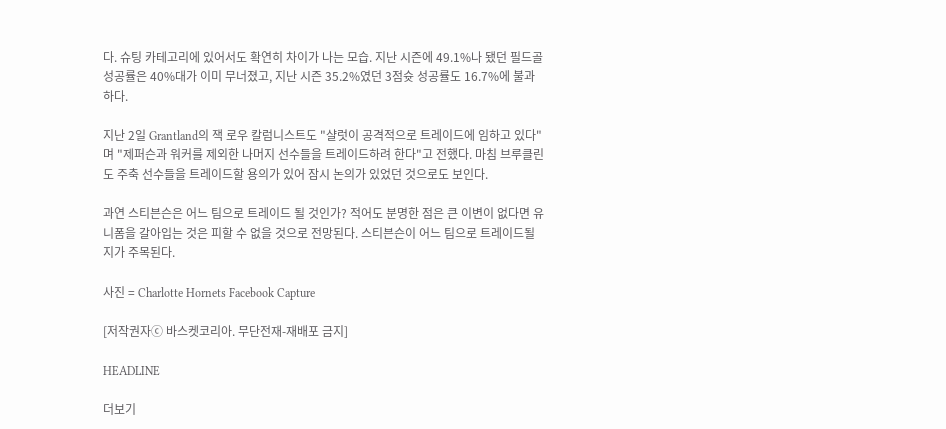다. 슈팅 카테고리에 있어서도 확연히 차이가 나는 모습. 지난 시즌에 49.1%나 됐던 필드골 성공률은 40%대가 이미 무너졌고, 지난 시즌 35.2%였던 3점슛 성공률도 16.7%에 불과하다.

지난 2일 Grantland의 잭 로우 칼럼니스트도 "샬럿이 공격적으로 트레이드에 임하고 있다"며 "제퍼슨과 워커를 제외한 나머지 선수들을 트레이드하려 한다"고 전했다. 마침 브루클린도 주축 선수들을 트레이드할 용의가 있어 잠시 논의가 있었던 것으로도 보인다.

과연 스티븐슨은 어느 팀으로 트레이드 될 것인가? 적어도 분명한 점은 큰 이변이 없다면 유니폼을 갈아입는 것은 피할 수 없을 것으로 전망된다. 스티븐슨이 어느 팀으로 트레이드될 지가 주목된다.

사진 = Charlotte Hornets Facebook Capture

[저작권자ⓒ 바스켓코리아. 무단전재-재배포 금지]

HEADLINE

더보기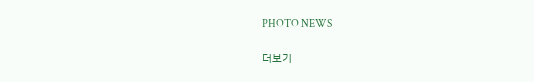PHOTO NEWS

더보기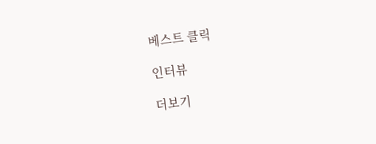베스트 클릭

인터뷰

더보기